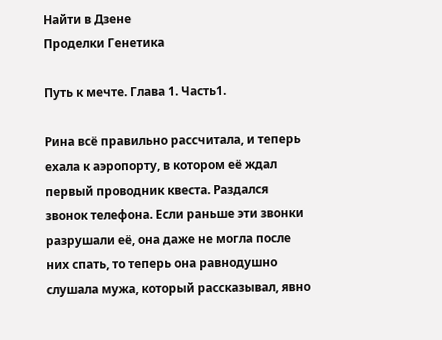Найти в Дзене
Проделки Генетика

Путь к мечте. Глава 1. Часть1.

Рина всё правильно рассчитала, и теперь ехала к аэропорту, в котором её ждал первый проводник квеста. Раздался звонок телефона. Если раньше эти звонки разрушали её, она даже не могла после них спать, то теперь она равнодушно слушала мужа, который рассказывал, явно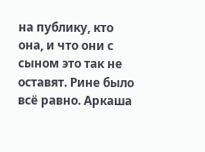на публику, кто она, и что они с сыном это так не оставят. Рине было всё равно. Аркаша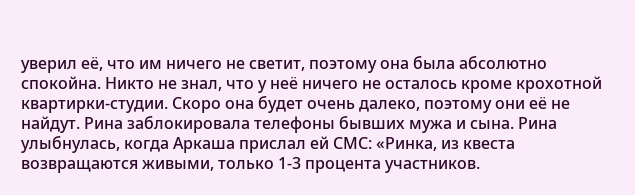уверил её, что им ничего не светит, поэтому она была абсолютно спокойна. Никто не знал, что у неё ничего не осталось кроме крохотной квартирки-студии. Скоро она будет очень далеко, поэтому они её не найдут. Рина заблокировала телефоны бывших мужа и сына. Рина улыбнулась, когда Аркаша прислал ей СМС: «Ринка, из квеста возвращаются живыми, только 1-3 процента участников.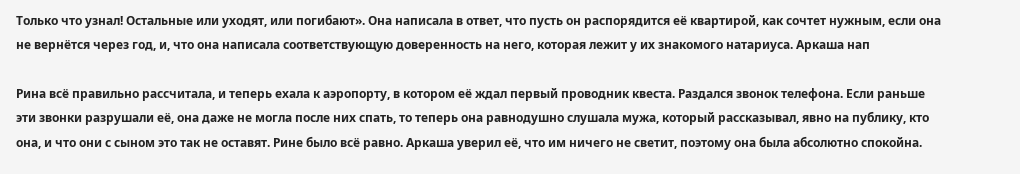Только что узнал! Остальные или уходят, или погибают». Она написала в ответ, что пусть он распорядится её квартирой, как сочтет нужным, если она не вернётся через год, и, что она написала соответствующую доверенность на него, которая лежит у их знакомого натариуса. Аркаша нап

Рина всё правильно рассчитала, и теперь ехала к аэропорту, в котором её ждал первый проводник квеста. Раздался звонок телефона. Если раньше эти звонки разрушали её, она даже не могла после них спать, то теперь она равнодушно слушала мужа, который рассказывал, явно на публику, кто она, и что они с сыном это так не оставят. Рине было всё равно. Аркаша уверил её, что им ничего не светит, поэтому она была абсолютно спокойна.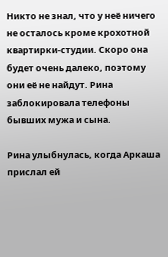Никто не знал, что у неё ничего не осталось кроме крохотной квартирки-студии. Скоро она будет очень далеко, поэтому они её не найдут. Рина заблокировала телефоны бывших мужа и сына.

Рина улыбнулась, когда Аркаша прислал ей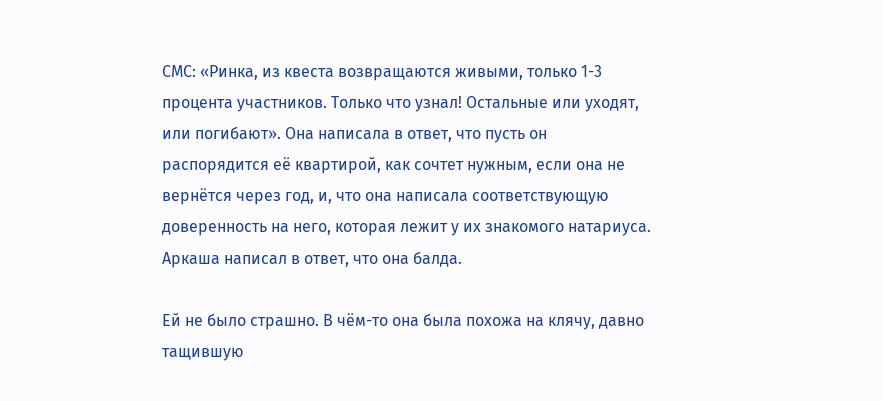СМС: «Ринка, из квеста возвращаются живыми, только 1-3 процента участников. Только что узнал! Остальные или уходят, или погибают». Она написала в ответ, что пусть он распорядится её квартирой, как сочтет нужным, если она не вернётся через год, и, что она написала соответствующую доверенность на него, которая лежит у их знакомого натариуса. Аркаша написал в ответ, что она балда.

Ей не было страшно. В чём-то она была похожа на клячу, давно тащившую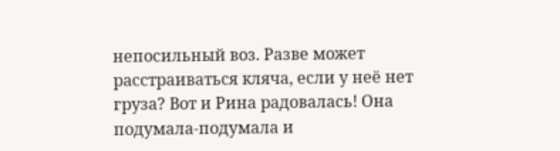непосильный воз. Разве может расстраиваться кляча, если у неё нет груза? Вот и Рина радовалась! Она подумала-подумала и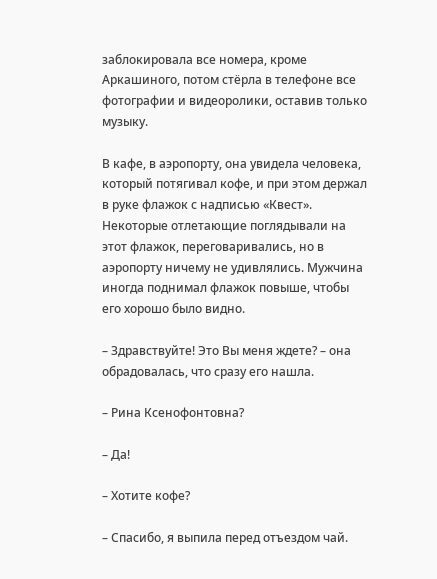заблокировала все номера, кроме Аркашиного, потом стёрла в телефоне все фотографии и видеоролики, оставив только музыку.

В кафе, в аэропорту, она увидела человека, который потягивал кофе, и при этом держал в руке флажок с надписью «Квест». Некоторые отлетающие поглядывали на этот флажок, переговаривались, но в аэропорту ничему не удивлялись. Мужчина иногда поднимал флажок повыше, чтобы его хорошо было видно.

– Здравствуйте! Это Вы меня ждете? – она обрадовалась, что сразу его нашла.

– Рина Ксенофонтовна?

– Да!

– Хотите кофе?

– Спасибо, я выпила перед отъездом чай.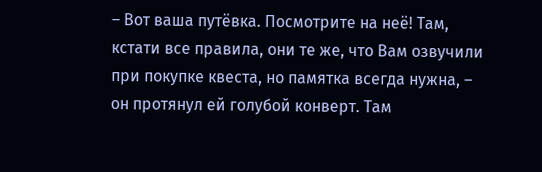– Вот ваша путёвка. Посмотрите на неё! Там, кстати все правила, они те же, что Вам озвучили при покупке квеста, но памятка всегда нужна, – он протянул ей голубой конверт. Там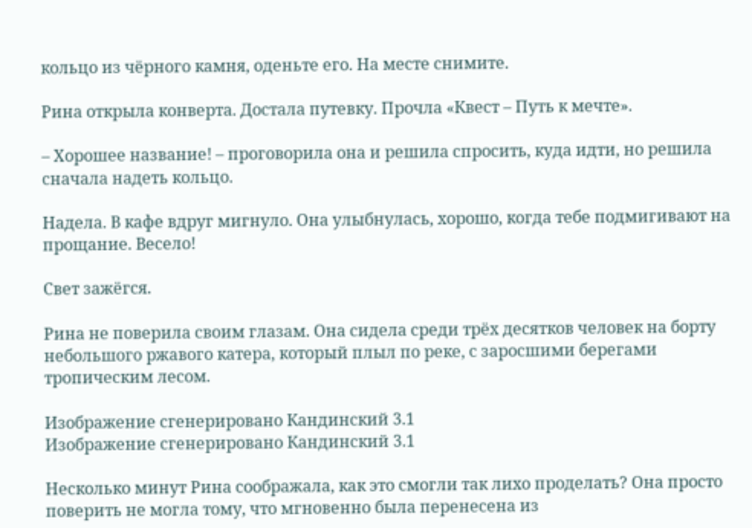кольцо из чёрного камня, оденьте его. На месте снимите.

Рина открыла конверта. Достала путевку. Прочла «Квест – Путь к мечте».

– Хорошее название! – проговорила она и решила спросить, куда идти, но решила сначала надеть кольцо.

Надела. В кафе вдруг мигнуло. Она улыбнулась, хорошо, когда тебе подмигивают на прощание. Весело!

Свет зажёгся.

Рина не поверила своим глазам. Она сидела среди трёх десятков человек на борту небольшого ржавого катера, который плыл по реке, с заросшими берегами тропическим лесом.

Изображение сгенерировано Кандинский 3.1
Изображение сгенерировано Кандинский 3.1

Несколько минут Рина соображала, как это смогли так лихо проделать? Она просто поверить не могла тому, что мгновенно была перенесена из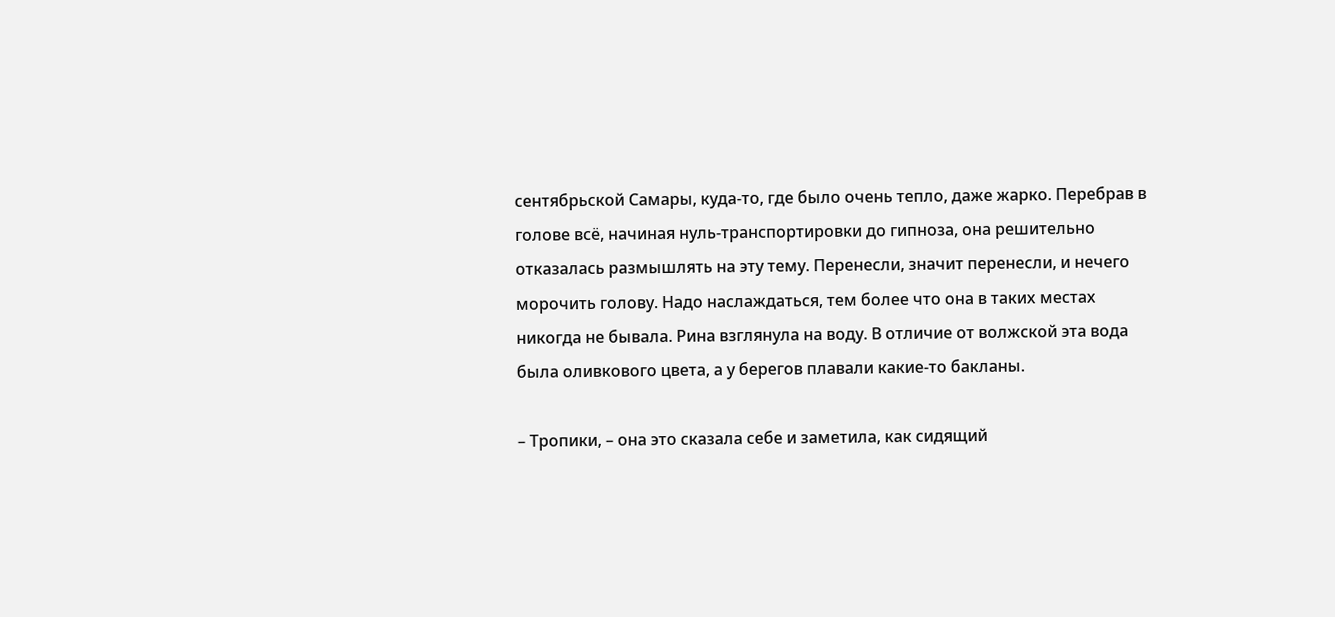сентябрьской Самары, куда-то, где было очень тепло, даже жарко. Перебрав в голове всё, начиная нуль-транспортировки до гипноза, она решительно отказалась размышлять на эту тему. Перенесли, значит перенесли, и нечего морочить голову. Надо наслаждаться, тем более что она в таких местах никогда не бывала. Рина взглянула на воду. В отличие от волжской эта вода была оливкового цвета, а у берегов плавали какие-то бакланы.

– Тропики, – она это сказала себе и заметила, как сидящий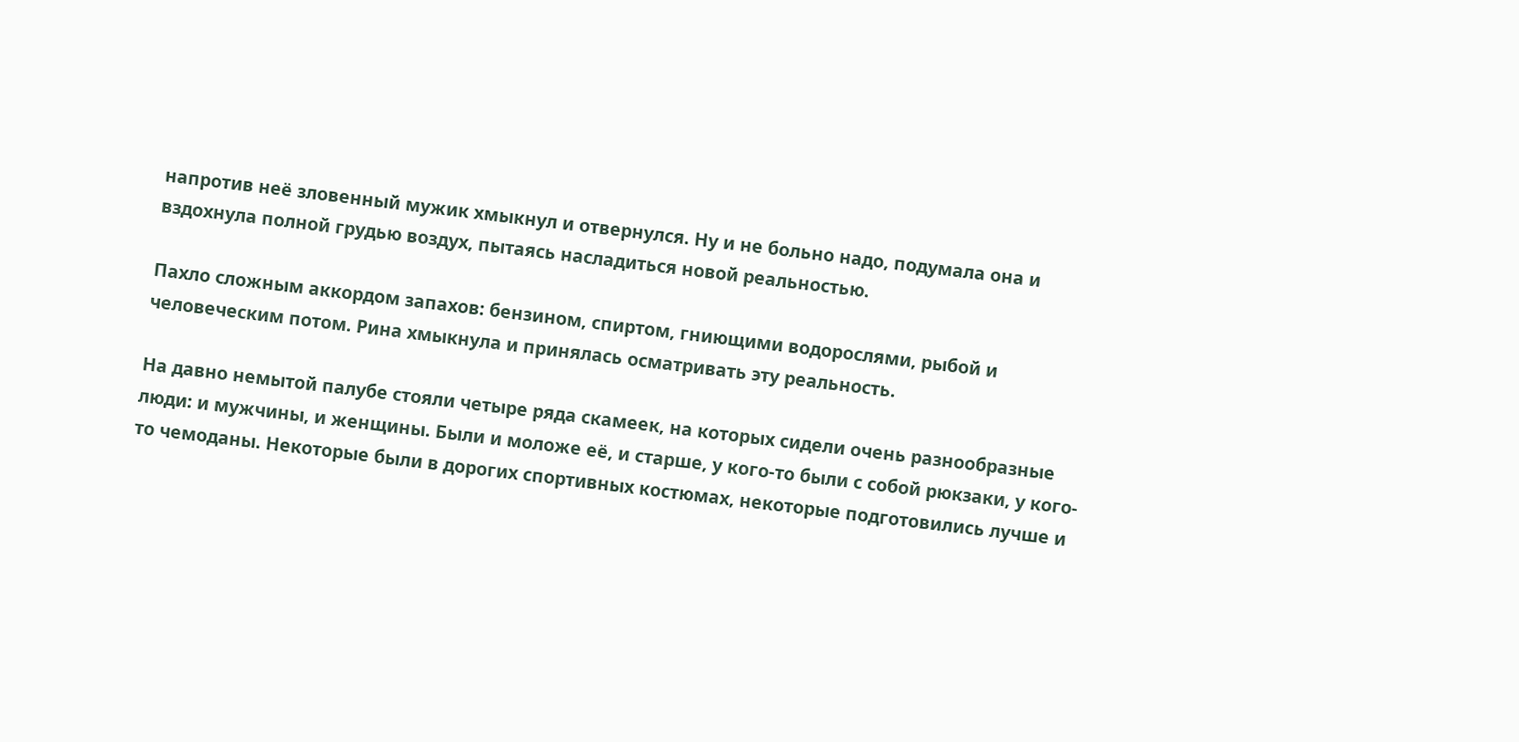напротив неё зловенный мужик хмыкнул и отвернулся. Ну и не больно надо, подумала она и вздохнула полной грудью воздух, пытаясь насладиться новой реальностью.

Пахло сложным аккордом запахов: бензином, спиртом, гниющими водорослями, рыбой и человеческим потом. Рина хмыкнула и принялась осматривать эту реальность.

На давно немытой палубе стояли четыре ряда скамеек, на которых сидели очень разнообразные люди: и мужчины, и женщины. Были и моложе её, и старше, у кого-то были с собой рюкзаки, у кого-то чемоданы. Некоторые были в дорогих спортивных костюмах, некоторые подготовились лучше и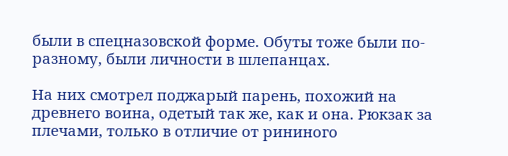были в спецназовской форме. Обуты тоже были по-разному, были личности в шлепанцах.

На них смотрел поджарый парень, похожий на древнего воина, одетый так же, как и она. Рюкзак за плечами, только в отличие от рининого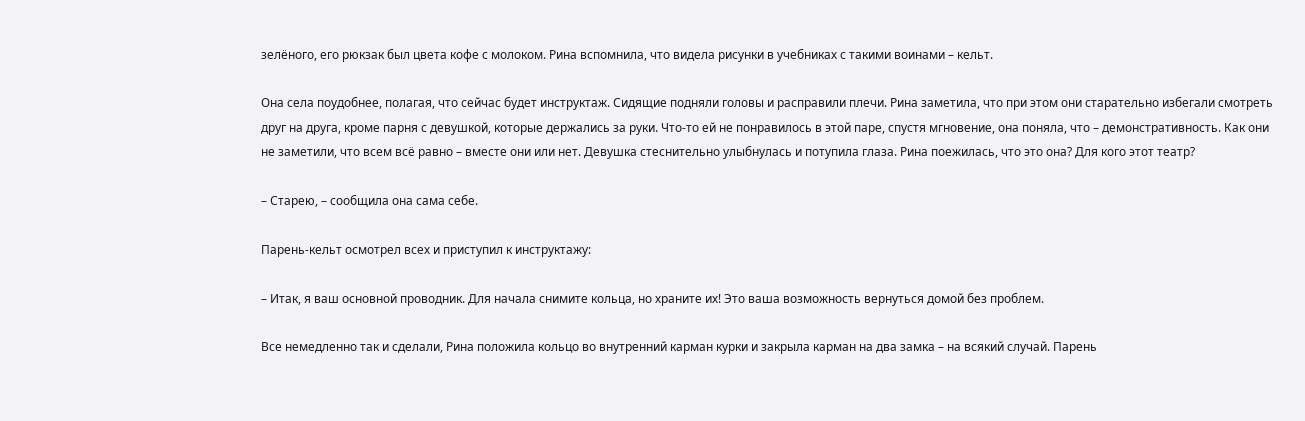зелёного, его рюкзак был цвета кофе с молоком. Рина вспомнила, что видела рисунки в учебниках с такими воинами – кельт.

Она села поудобнее, полагая, что сейчас будет инструктаж. Сидящие подняли головы и расправили плечи. Рина заметила, что при этом они старательно избегали смотреть друг на друга, кроме парня с девушкой, которые держались за руки. Что-то ей не понравилось в этой паре, спустя мгновение, она поняла, что – демонстративность. Как они не заметили, что всем всё равно – вместе они или нет. Девушка стеснительно улыбнулась и потупила глаза. Рина поежилась, что это она? Для кого этот театр?

– Старею, – сообщила она сама себе.

Парень-кельт осмотрел всех и приступил к инструктажу:

– Итак, я ваш основной проводник. Для начала снимите кольца, но храните их! Это ваша возможность вернуться домой без проблем.

Все немедленно так и сделали, Рина положила кольцо во внутренний карман курки и закрыла карман на два замка – на всякий случай. Парень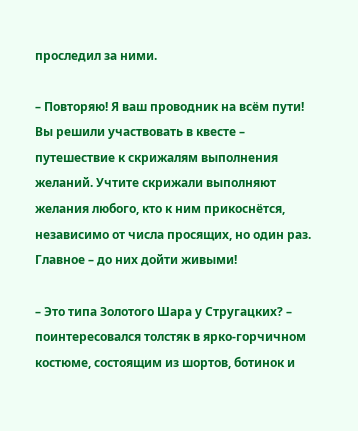проследил за ними.

– Повторяю! Я ваш проводник на всём пути! Вы решили участвовать в квесте – путешествие к скрижалям выполнения желаний. Учтите скрижали выполняют желания любого, кто к ним прикоснётся, независимо от числа просящих, но один раз. Главное – до них дойти живыми!

– Это типа Золотого Шара у Стругацких? – поинтересовался толстяк в ярко-горчичном костюме, состоящим из шортов, ботинок и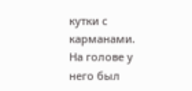кутки с карманами. На голове у него был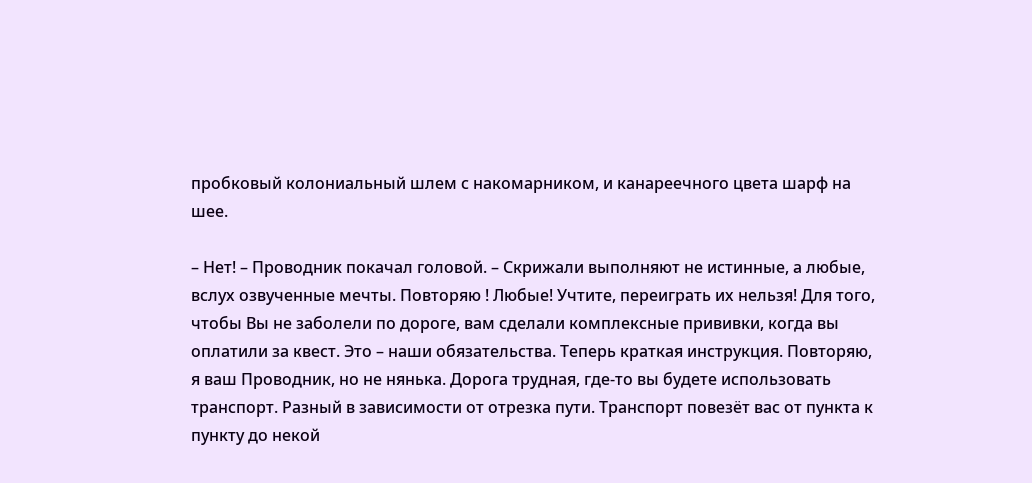пробковый колониальный шлем с накомарником, и канареечного цвета шарф на шее.

– Нет! – Проводник покачал головой. – Скрижали выполняют не истинные, а любые, вслух озвученные мечты. Повторяю ! Любые! Учтите, переиграть их нельзя! Для того, чтобы Вы не заболели по дороге, вам сделали комплексные прививки, когда вы оплатили за квест. Это – наши обязательства. Теперь краткая инструкция. Повторяю, я ваш Проводник, но не нянька. Дорога трудная, где-то вы будете использовать транспорт. Разный в зависимости от отрезка пути. Транспорт повезёт вас от пункта к пункту до некой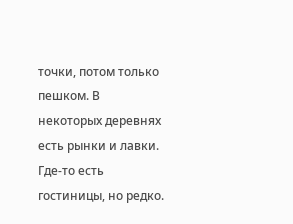точки, потом только пешком. В некоторых деревнях есть рынки и лавки. Где-то есть гостиницы, но редко.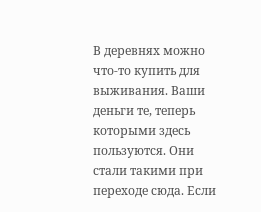В деревнях можно что-то купить для выживания. Ваши деньги те, теперь которыми здесь пользуются. Они стали такими при переходе сюда. Если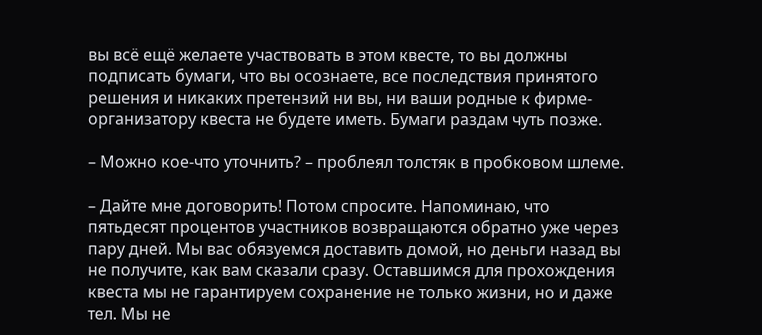вы всё ещё желаете участвовать в этом квесте, то вы должны подписать бумаги, что вы осознаете, все последствия принятого решения и никаких претензий ни вы, ни ваши родные к фирме-организатору квеста не будете иметь. Бумаги раздам чуть позже.

– Можно кое-что уточнить? – проблеял толстяк в пробковом шлеме.

– Дайте мне договорить! Потом спросите. Напоминаю, что пятьдесят процентов участников возвращаются обратно уже через пару дней. Мы вас обязуемся доставить домой, но деньги назад вы не получите, как вам сказали сразу. Оставшимся для прохождения квеста мы не гарантируем сохранение не только жизни, но и даже тел. Мы не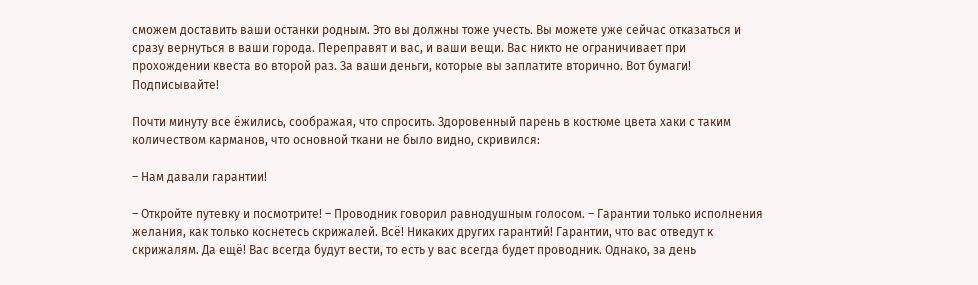сможем доставить ваши останки родным. Это вы должны тоже учесть. Вы можете уже сейчас отказаться и сразу вернуться в ваши города. Переправят и вас, и ваши вещи. Вас никто не ограничивает при прохождении квеста во второй раз. За ваши деньги, которые вы заплатите вторично. Вот бумаги! Подписывайте!

Почти минуту все ёжились, соображая, что спросить. Здоровенный парень в костюме цвета хаки с таким количеством карманов, что основной ткани не было видно, скривился:

– Нам давали гарантии!

– Откройте путевку и посмотрите! – Проводник говорил равнодушным голосом. – Гарантии только исполнения желания, как только коснетесь скрижалей. Всё! Никаких других гарантий! Гарантии, что вас отведут к скрижалям. Да ещё! Вас всегда будут вести, то есть у вас всегда будет проводник. Однако, за день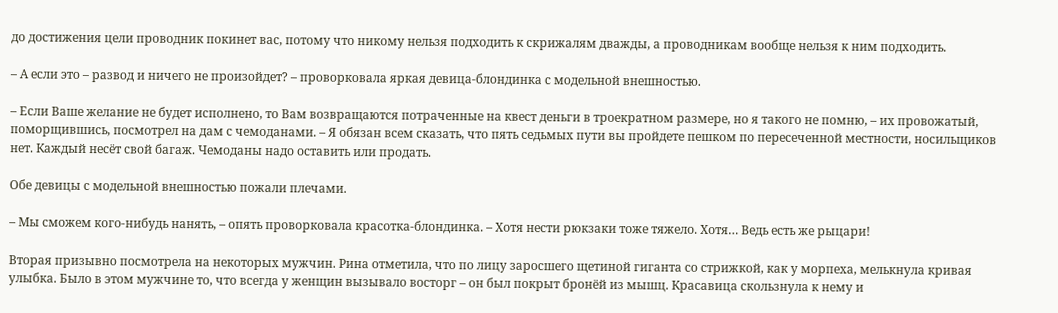до достижения цели проводник покинет вас, потому что никому нельзя подходить к скрижалям дважды, а проводникам вообще нельзя к ним подходить.

– А если это – развод и ничего не произойдет? – проворковала яркая девица-блондинка с модельной внешностью.

– Если Ваше желание не будет исполнено, то Вам возвращаются потраченные на квест деньги в троекратном размере, но я такого не помню, – их провожатый, поморщившись, посмотрел на дам с чемоданами. – Я обязан всем сказать, что пять седьмых пути вы пройдете пешком по пересеченной местности, носильщиков нет. Каждый несёт свой багаж. Чемоданы надо оставить или продать.

Обе девицы с модельной внешностью пожали плечами.

– Мы сможем кого-нибудь нанять, – опять проворковала красотка-блондинка. – Хотя нести рюкзаки тоже тяжело. Хотя… Ведь есть же рыцари!

Вторая призывно посмотрела на некоторых мужчин. Рина отметила, что по лицу заросшего щетиной гиганта со стрижкой, как у морпеха, мелькнула кривая улыбка. Было в этом мужчине то, что всегда у женщин вызывало восторг – он был покрыт бронёй из мышц. Красавица скользнула к нему и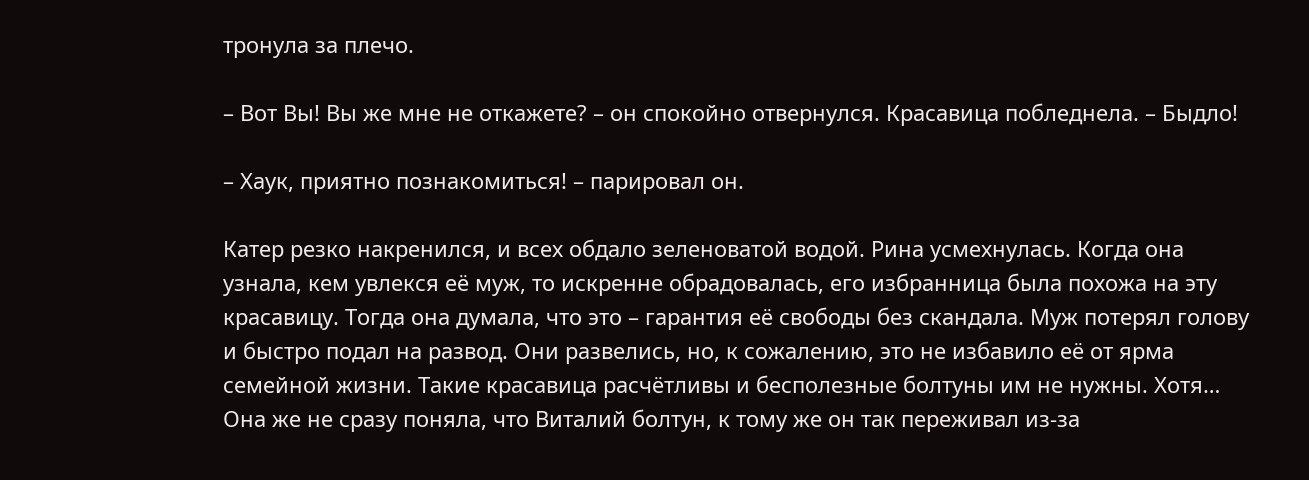тронула за плечо.

– Вот Вы! Вы же мне не откажете? – он спокойно отвернулся. Красавица побледнела. – Быдло!

– Хаук, приятно познакомиться! – парировал он.

Катер резко накренился, и всех обдало зеленоватой водой. Рина усмехнулась. Когда она узнала, кем увлекся её муж, то искренне обрадовалась, его избранница была похожа на эту красавицу. Тогда она думала, что это – гарантия её свободы без скандала. Муж потерял голову и быстро подал на развод. Они развелись, но, к сожалению, это не избавило её от ярма семейной жизни. Такие красавица расчётливы и бесполезные болтуны им не нужны. Хотя… Она же не сразу поняла, что Виталий болтун, к тому же он так переживал из-за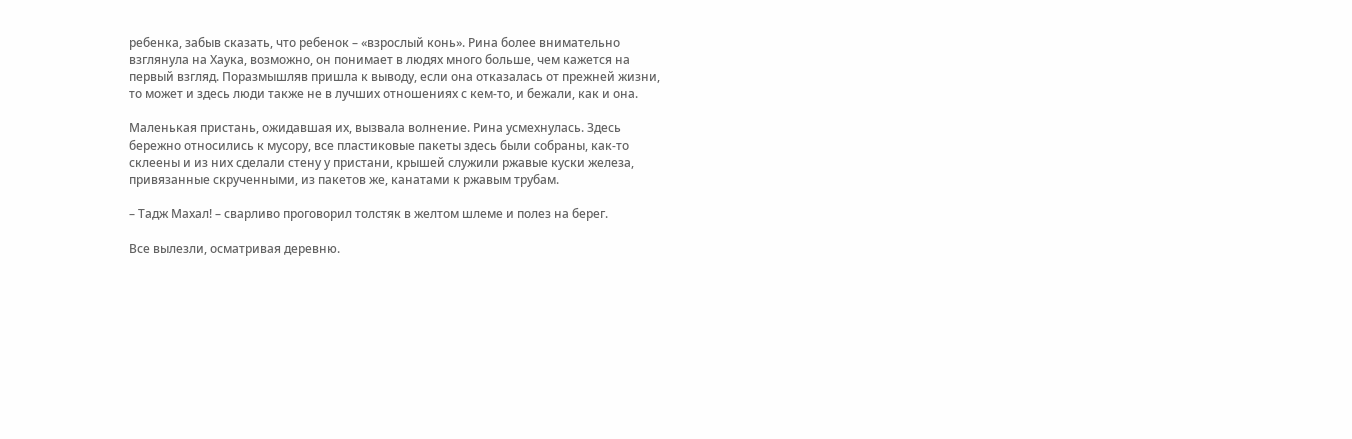ребенка, забыв сказать, что ребенок – «взрослый конь». Рина более внимательно взглянула на Хаука, возможно, он понимает в людях много больше, чем кажется на первый взгляд. Поразмышляв пришла к выводу, если она отказалась от прежней жизни, то может и здесь люди также не в лучших отношениях с кем-то, и бежали, как и она.

Маленькая пристань, ожидавшая их, вызвала волнение. Рина усмехнулась. Здесь бережно относились к мусору, все пластиковые пакеты здесь были собраны, как-то склеены и из них сделали стену у пристани, крышей служили ржавые куски железа, привязанные скрученными, из пакетов же, канатами к ржавым трубам.

– Тадж Махал! – сварливо проговорил толстяк в желтом шлеме и полез на берег.

Все вылезли, осматривая деревню.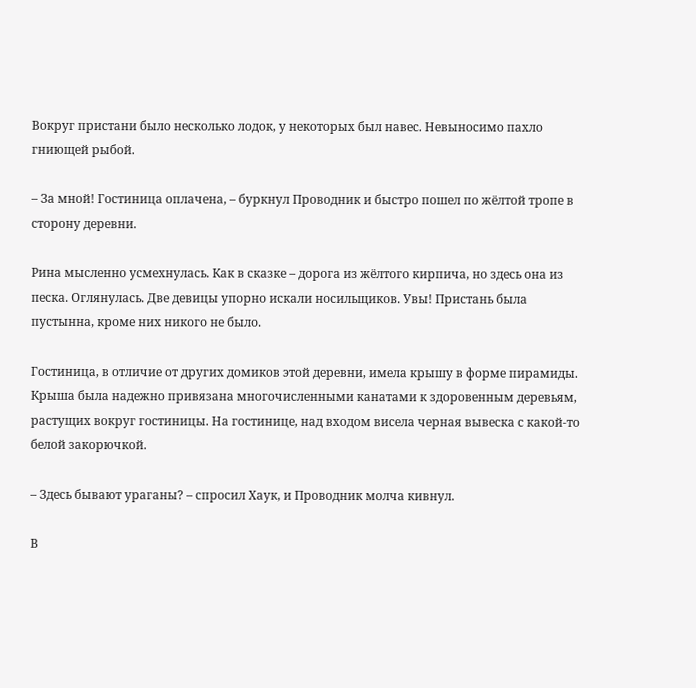Вокруг пристани было несколько лодок, у некоторых был навес. Невыносимо пахло гниющей рыбой.

– За мной! Гостиница оплачена, – буркнул Проводник и быстро пошел по жёлтой тропе в сторону деревни.

Рина мысленно усмехнулась. Как в сказке – дорога из жёлтого кирпича, но здесь она из песка. Оглянулась. Две девицы упорно искали носильщиков. Увы! Пристань была пустынна, кроме них никого не было.

Гостиница, в отличие от других домиков этой деревни, имела крышу в форме пирамиды. Крыша была надежно привязана многочисленными канатами к здоровенным деревьям, растущих вокруг гостиницы. На гостинице, над входом висела черная вывеска с какой-то белой закорючкой.

– Здесь бывают ураганы? – спросил Хаук, и Проводник молча кивнул.

В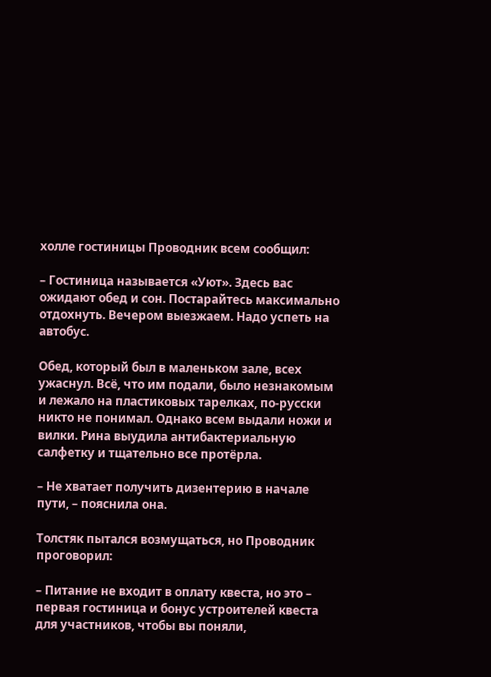холле гостиницы Проводник всем сообщил:

– Гостиница называется «Уют». Здесь вас ожидают обед и сон. Постарайтесь максимально отдохнуть. Вечером выезжаем. Надо успеть на автобус.

Обед, который был в маленьком зале, всех ужаснул. Всё, что им подали, было незнакомым и лежало на пластиковых тарелках, по-русски никто не понимал. Однако всем выдали ножи и вилки. Рина выудила антибактериальную салфетку и тщательно все протёрла.

– Не хватает получить дизентерию в начале пути, – пояснила она.

Толстяк пытался возмущаться, но Проводник проговорил:

– Питание не входит в оплату квеста, но это – первая гостиница и бонус устроителей квеста для участников, чтобы вы поняли,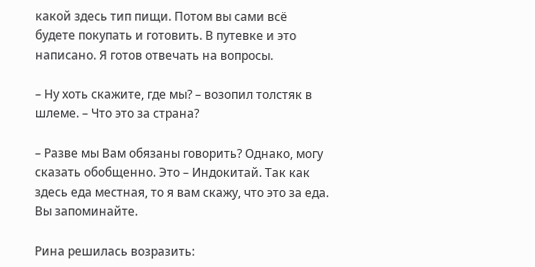какой здесь тип пищи. Потом вы сами всё будете покупать и готовить. В путевке и это написано. Я готов отвечать на вопросы.

– Ну хоть скажите, где мы? – возопил толстяк в шлеме. – Что это за страна?

– Разве мы Вам обязаны говорить? Однако, могу сказать обобщенно. Это – Индокитай. Так как здесь еда местная, то я вам скажу, что это за еда. Вы запоминайте.

Рина решилась возразить: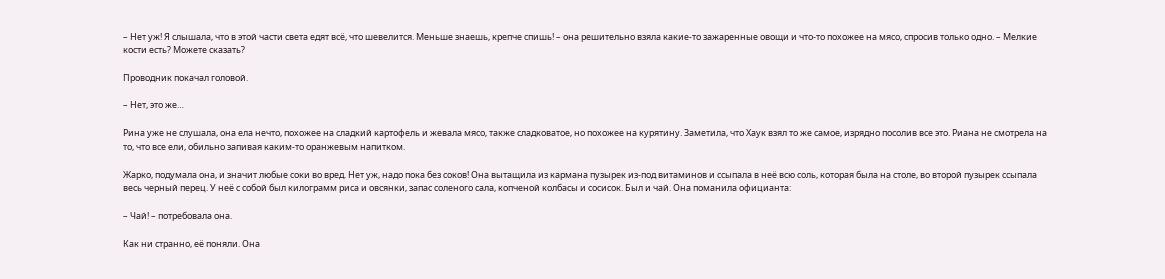– Нет уж! Я слышала, что в этой части света едят всё, что шевелится. Меньше знаешь, крепче спишь! – она решительно взяла какие-то зажаренные овощи и что-то похожее на мясо, спросив только одно. – Мелкие кости есть? Можете сказать?

Проводник покачал головой.

– Нет, это же…

Рина уже не слушала, она ела нечто, похожее на сладкий картофель и жевала мясо, также сладковатое, но похожее на курятину. Заметила, что Хаук взял то же самое, изрядно посолив все это. Риана не смотрела на то, что все ели, обильно запивая каким-то оранжевым напитком.

Жарко, подумала она, и значит любые соки во вред. Нет уж, надо пока без соков! Она вытащила из кармана пузырек из-под витаминов и ссыпала в неё всю соль, которая была на столе, во второй пузырек ссыпала весь черный перец. У неё с собой был килограмм риса и овсянки, запас соленого сала, копченой колбасы и сосисок. Был и чай. Она поманила официанта:

– Чай! – потребовала она.

Как ни странно, её поняли. Она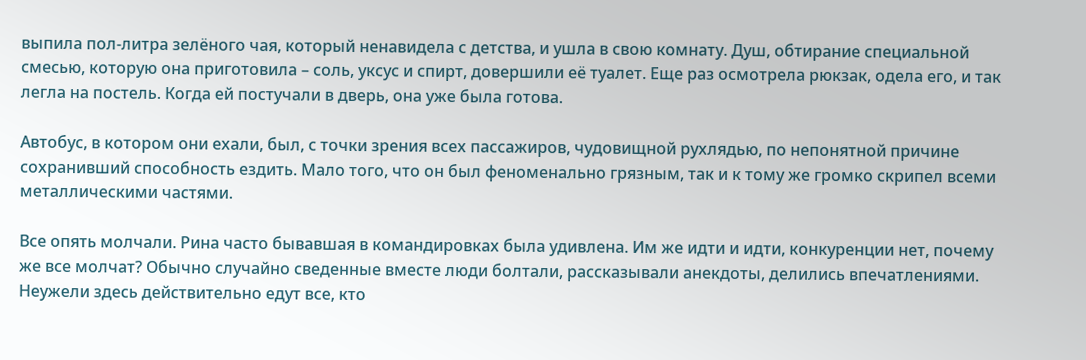выпила пол-литра зелёного чая, который ненавидела с детства, и ушла в свою комнату. Душ, обтирание специальной смесью, которую она приготовила – соль, уксус и спирт, довершили её туалет. Еще раз осмотрела рюкзак, одела его, и так легла на постель. Когда ей постучали в дверь, она уже была готова.

Автобус, в котором они ехали, был, с точки зрения всех пассажиров, чудовищной рухлядью, по непонятной причине сохранивший способность ездить. Мало того, что он был феноменально грязным, так и к тому же громко скрипел всеми металлическими частями.

Все опять молчали. Рина часто бывавшая в командировках была удивлена. Им же идти и идти, конкуренции нет, почему же все молчат? Обычно случайно сведенные вместе люди болтали, рассказывали анекдоты, делились впечатлениями. Неужели здесь действительно едут все, кто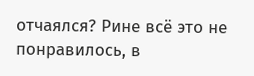отчаялся? Рине всё это не понравилось, в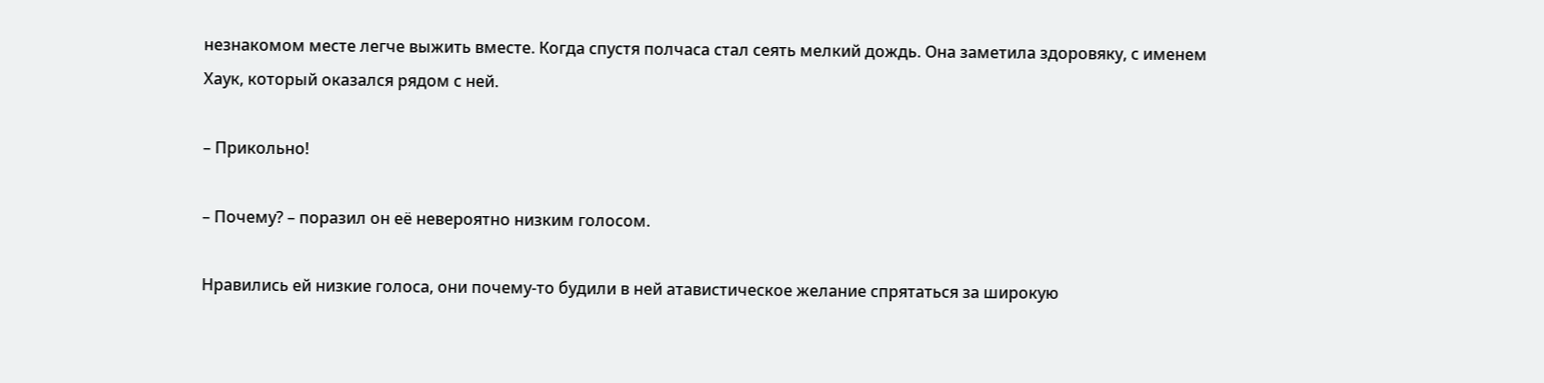незнакомом месте легче выжить вместе. Когда спустя полчаса стал сеять мелкий дождь. Она заметила здоровяку, с именем Хаук, который оказался рядом с ней.

– Прикольно!

– Почему? – поразил он её невероятно низким голосом.

Нравились ей низкие голоса, они почему-то будили в ней атавистическое желание спрятаться за широкую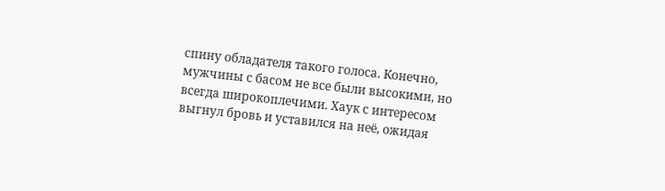спину обладателя такого голоса. Конечно, мужчины с басом не все были высокими, но всегда широкоплечими. Хаук с интересом выгнул бровь и уставился на неё, ожидая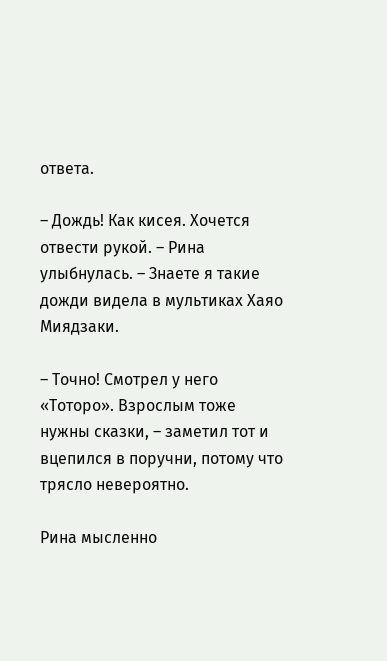ответа.

– Дождь! Как кисея. Хочется отвести рукой. – Рина улыбнулась. – Знаете я такие дожди видела в мультиках Хаяо Миядзаки.

– Точно! Смотрел у него «Тоторо». Взрослым тоже нужны сказки, – заметил тот и вцепился в поручни, потому что трясло невероятно.

Рина мысленно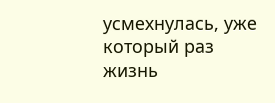усмехнулась, уже который раз жизнь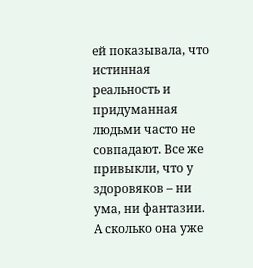ей показывала, что истинная реальность и придуманная людьми часто не совпадают. Все же привыкли, что у здоровяков – ни ума, ни фантазии. А сколько она уже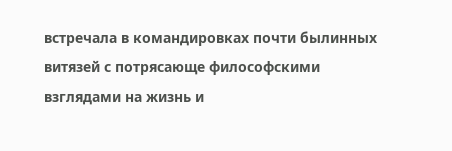встречала в командировках почти былинных витязей с потрясающе философскими взглядами на жизнь и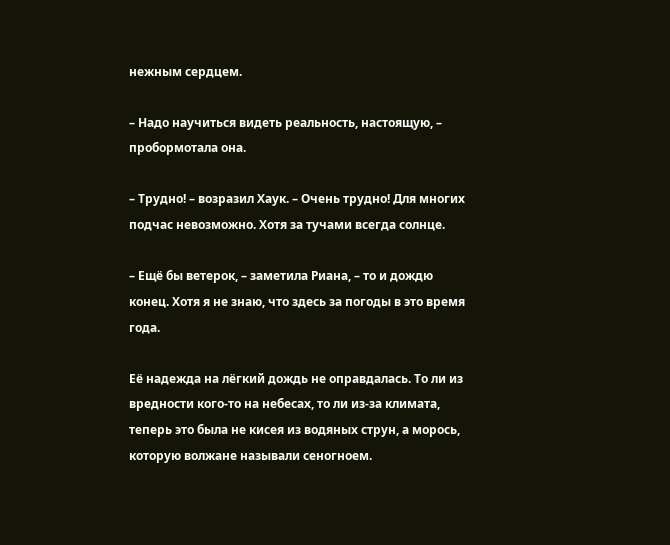нежным сердцем.

– Надо научиться видеть реальность, настоящую, – пробормотала она.

– Трудно! – возразил Хаук. – Очень трудно! Для многих подчас невозможно. Хотя за тучами всегда солнце.

– Ещё бы ветерок, – заметила Риана, – то и дождю конец. Хотя я не знаю, что здесь за погоды в это время года.

Её надежда на лёгкий дождь не оправдалась. То ли из вредности кого-то на небесах, то ли из-за климата, теперь это была не кисея из водяных струн, а морось, которую волжане называли сеногноем.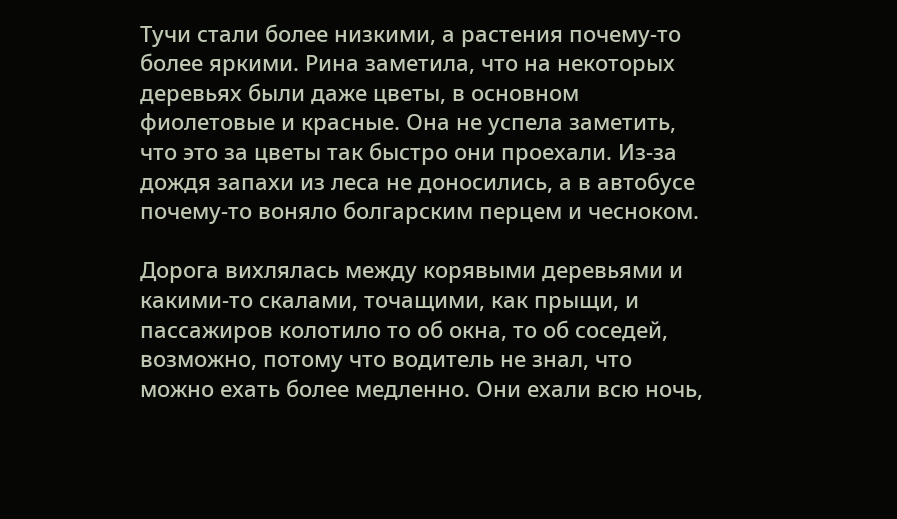Тучи стали более низкими, а растения почему-то более яркими. Рина заметила, что на некоторых деревьях были даже цветы, в основном фиолетовые и красные. Она не успела заметить, что это за цветы так быстро они проехали. Из-за дождя запахи из леса не доносились, а в автобусе почему-то воняло болгарским перцем и чесноком.

Дорога вихлялась между корявыми деревьями и какими-то скалами, точащими, как прыщи, и пассажиров колотило то об окна, то об соседей, возможно, потому что водитель не знал, что можно ехать более медленно. Они ехали всю ночь,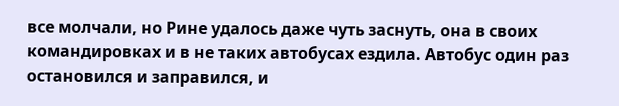все молчали, но Рине удалось даже чуть заснуть, она в своих командировках и в не таких автобусах ездила. Автобус один раз остановился и заправился, и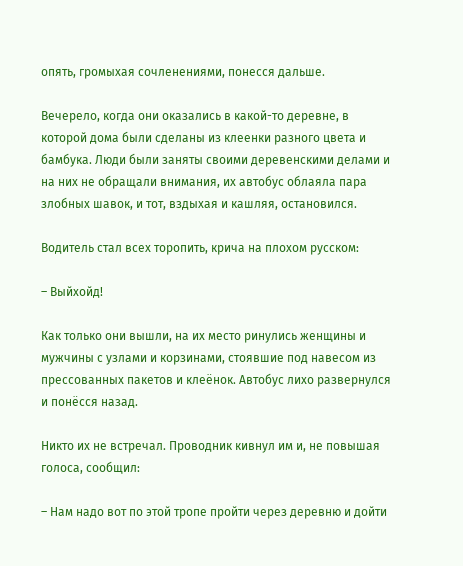опять, громыхая сочленениями, понесся дальше.

Вечерело, когда они оказались в какой-то деревне, в которой дома были сделаны из клеенки разного цвета и бамбука. Люди были заняты своими деревенскими делами и на них не обращали внимания, их автобус облаяла пара злобных шавок, и тот, вздыхая и кашляя, остановился.

Водитель стал всех торопить, крича на плохом русском:

– Выйхойд!

Как только они вышли, на их место ринулись женщины и мужчины с узлами и корзинами, стоявшие под навесом из прессованных пакетов и клеёнок. Автобус лихо развернулся и понёсся назад.

Никто их не встречал. Проводник кивнул им и, не повышая голоса, сообщил:

– Нам надо вот по этой тропе пройти через деревню и дойти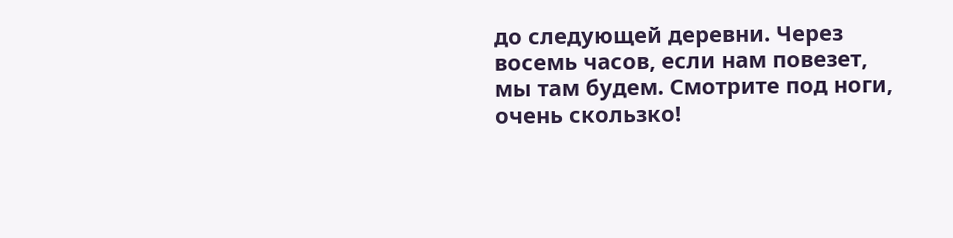до следующей деревни. Через восемь часов, если нам повезет, мы там будем. Смотрите под ноги, очень скользко!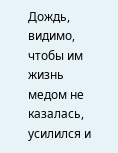Дождь, видимо, чтобы им жизнь медом не казалась, усилился и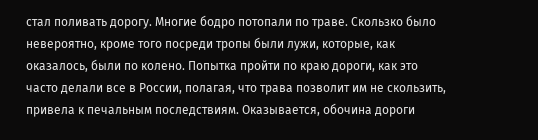стал поливать дорогу. Многие бодро потопали по траве. Скользко было невероятно, кроме того посреди тропы были лужи, которые, как оказалось, были по колено. Попытка пройти по краю дороги, как это часто делали все в России, полагая, что трава позволит им не скользить, привела к печальным последствиям. Оказывается, обочина дороги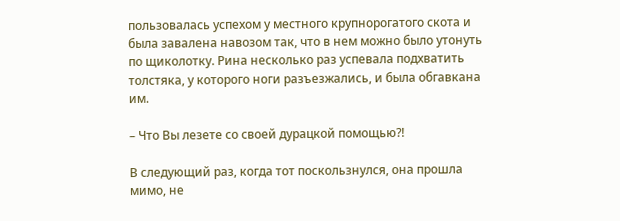пользовалась успехом у местного крупнорогатого скота и была завалена навозом так, что в нем можно было утонуть по щиколотку. Рина несколько раз успевала подхватить толстяка, у которого ноги разъезжались, и была обгавкана им.

– Что Вы лезете со своей дурацкой помощью?!

В следующий раз, когда тот поскользнулся, она прошла мимо, не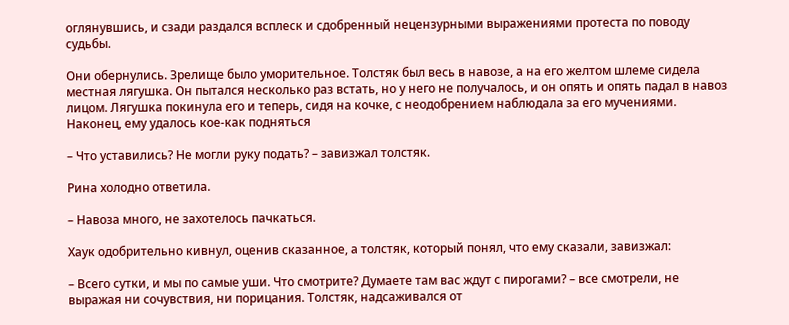оглянувшись, и сзади раздался всплеск и сдобренный нецензурными выражениями протеста по поводу судьбы.

Они обернулись. Зрелище было уморительное. Толстяк был весь в навозе, а на его желтом шлеме сидела местная лягушка. Он пытался несколько раз встать, но у него не получалось, и он опять и опять падал в навоз лицом. Лягушка покинула его и теперь, сидя на кочке, с неодобрением наблюдала за его мучениями. Наконец, ему удалось кое-как подняться

– Что уставились? Не могли руку подать? – завизжал толстяк.

Рина холодно ответила.

– Навоза много, не захотелось пачкаться.

Хаук одобрительно кивнул, оценив сказанное, а толстяк, который понял, что ему сказали, завизжал:

– Всего сутки, и мы по самые уши. Что смотрите? Думаете там вас ждут с пирогами? – все смотрели, не выражая ни сочувствия, ни порицания. Толстяк, надсаживался от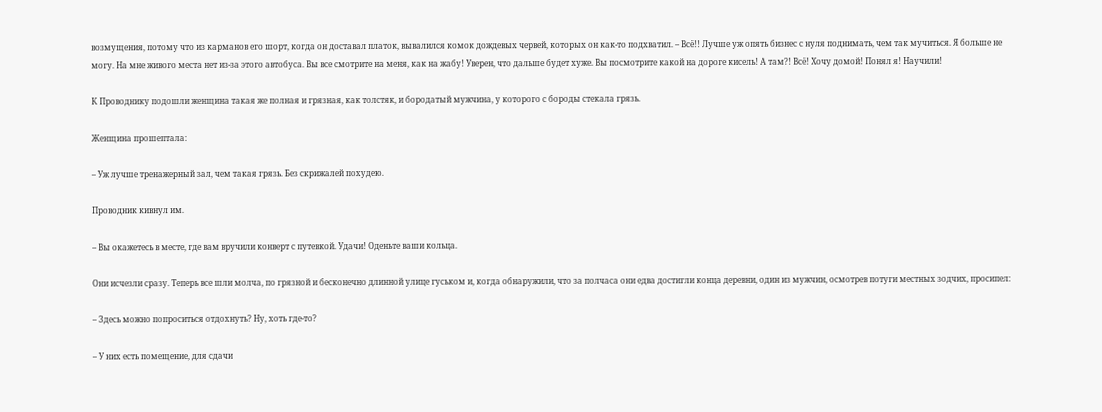возмущения, потому что из карманов его шорт, когда он доставал платок, вывалился комок дождевых червей, которых он как-то подхватил. – Всё!! Лучше уж опять бизнес с нуля поднимать, чем так мучиться. Я больше не могу. На мне живого места нет из-за этого автобуса. Вы все смотрите на меня, как на жабу! Уверен, что дальше будет хуже. Вы посмотрите какой на дороге кисель! А там?! Всё! Хочу домой! Понял я! Научили!

К Проводнику подошли женщина такая же полная и грязная, как толстяк, и бородатый мужчина, у которого с бороды стекала грязь.

Женщина прошептала:

– Уж лучше тренажерный зал, чем такая грязь. Без скрижалей похудею.

Проводник кивнул им.

– Вы окажетесь в месте, где вам вручили конверт с путевкой. Удачи! Оденьте ваши кольца.

Они исчезли сразу. Теперь все шли молча, по грязной и бесконечно длинной улице гуськом и, когда обнаружили, что за полчаса они едва достигли конца деревни, один из мужчин, осмотрев потуги местных зодчих, просипел:

– Здесь можно попроситься отдохнуть? Ну, хоть где-то?

– У них есть помещение, для сдачи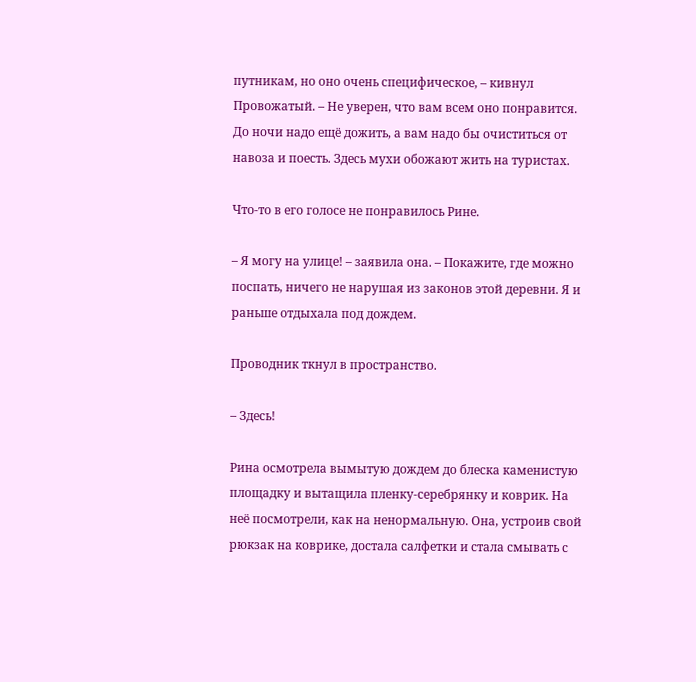путникам, но оно очень специфическое, – кивнул Провожатый. – Не уверен, что вам всем оно понравится. До ночи надо ещё дожить, а вам надо бы очиститься от навоза и поесть. Здесь мухи обожают жить на туристах.

Что-то в его голосе не понравилось Рине.

– Я могу на улице! – заявила она. – Покажите, где можно поспать, ничего не нарушая из законов этой деревни. Я и раньше отдыхала под дождем.

Проводник ткнул в пространство.

– Здесь!

Рина осмотрела вымытую дождем до блеска каменистую площадку и вытащила пленку-серебрянку и коврик. На неё посмотрели, как на ненормальную. Она, устроив свой рюкзак на коврике, достала салфетки и стала смывать с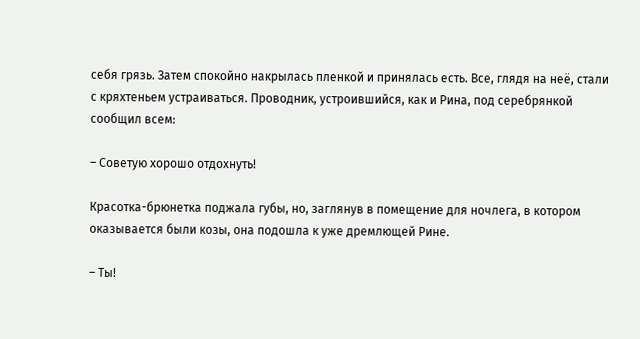себя грязь. Затем спокойно накрылась пленкой и принялась есть. Все, глядя на неё, стали с кряхтеньем устраиваться. Проводник, устроившийся, как и Рина, под серебрянкой сообщил всем:

– Советую хорошо отдохнуть!

Красотка-брюнетка поджала губы, но, заглянув в помещение для ночлега, в котором оказывается были козы, она подошла к уже дремлющей Рине.

– Ты!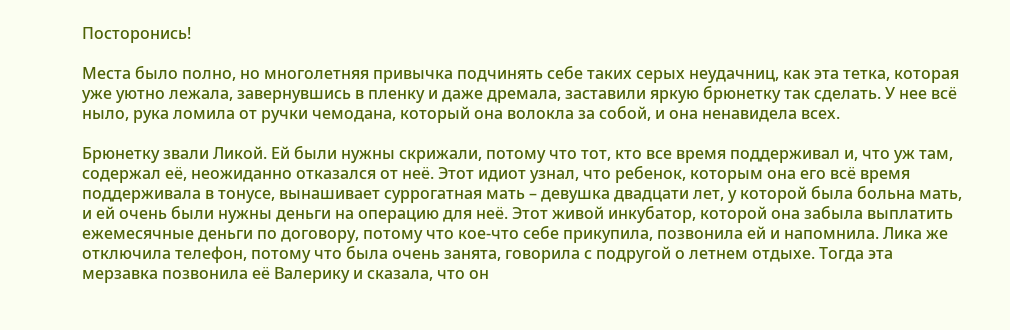Посторонись!

Места было полно, но многолетняя привычка подчинять себе таких серых неудачниц, как эта тетка, которая уже уютно лежала, завернувшись в пленку и даже дремала, заставили яркую брюнетку так сделать. У нее всё ныло, рука ломила от ручки чемодана, который она волокла за собой, и она ненавидела всех.

Брюнетку звали Ликой. Ей были нужны скрижали, потому что тот, кто все время поддерживал и, что уж там, содержал её, неожиданно отказался от неё. Этот идиот узнал, что ребенок, которым она его всё время поддерживала в тонусе, вынашивает суррогатная мать – девушка двадцати лет, у которой была больна мать, и ей очень были нужны деньги на операцию для неё. Этот живой инкубатор, которой она забыла выплатить ежемесячные деньги по договору, потому что кое-что себе прикупила, позвонила ей и напомнила. Лика же отключила телефон, потому что была очень занята, говорила с подругой о летнем отдыхе. Тогда эта мерзавка позвонила её Валерику и сказала, что он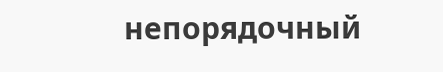непорядочный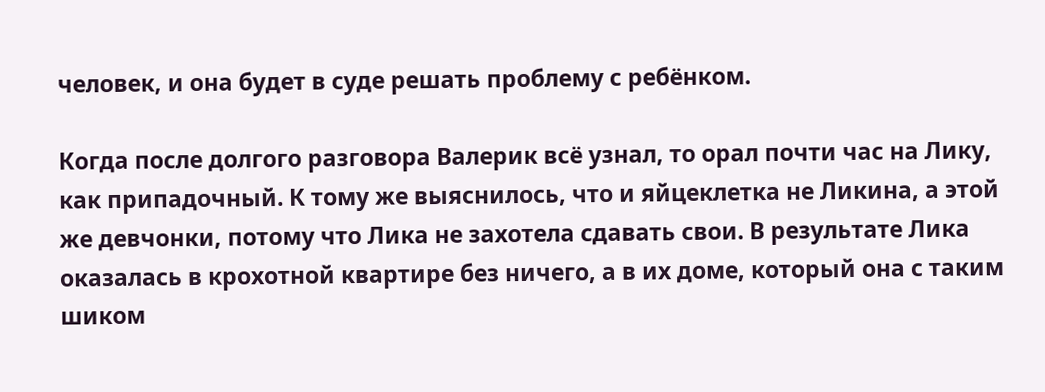человек, и она будет в суде решать проблему с ребёнком.

Когда после долгого разговора Валерик всё узнал, то орал почти час на Лику, как припадочный. К тому же выяснилось, что и яйцеклетка не Ликина, а этой же девчонки, потому что Лика не захотела сдавать свои. В результате Лика оказалась в крохотной квартире без ничего, а в их доме, который она с таким шиком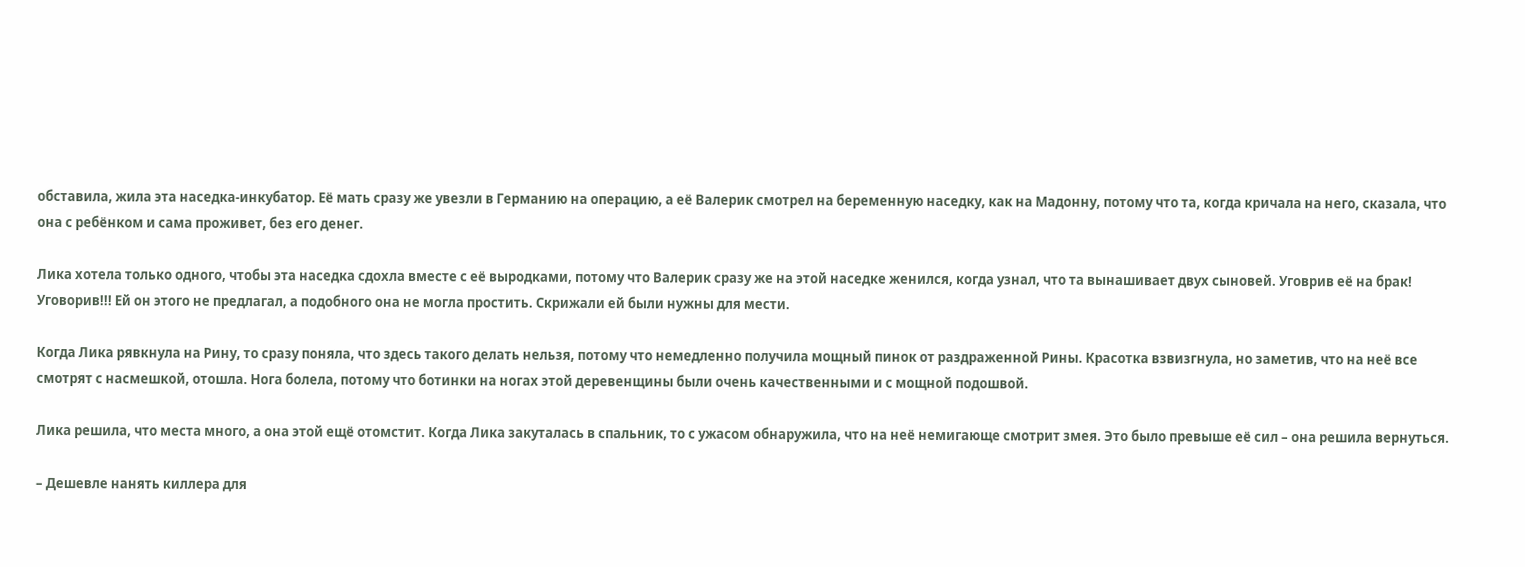обставила, жила эта наседка-инкубатор. Её мать сразу же увезли в Германию на операцию, а её Валерик смотрел на беременную наседку, как на Мадонну, потому что та, когда кричала на него, сказала, что она с ребёнком и сама проживет, без его денег.

Лика хотела только одного, чтобы эта наседка сдохла вместе с её выpoдками, потому что Валерик сразу же на этой наседке женился, когда узнал, что та вынашивает двух сыновей. Уговрив её на брак! Уговорив!!! Ей он этого не предлагал, а подобного она не могла простить. Скрижали ей были нужны для мести.

Когда Лика рявкнула на Рину, то сразу поняла, что здесь такого делать нельзя, потому что немедленно получила мощный пинок от раздраженной Рины. Красотка взвизгнула, но заметив, что на неё все смотрят с насмешкой, отошла. Нога болела, потому что ботинки на ногах этой деревенщины были очень качественными и с мощной подошвой.

Лика решила, что места много, а она этой ещё отомстит. Когда Лика закуталась в спальник, то с ужасом обнаружила, что на неё немигающе смотрит змея. Это было превыше её сил – она решила вернуться.

– Дешевле нанять киллера для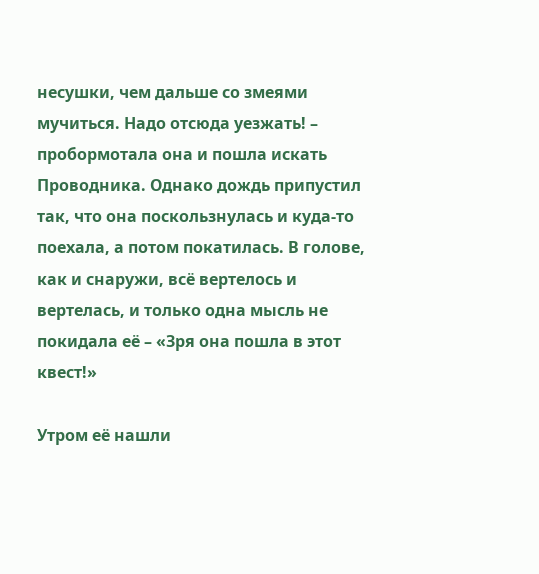несушки, чем дальше со змеями мучиться. Надо отсюда уезжать! – пробормотала она и пошла искать Проводника. Однако дождь припустил так, что она поскользнулась и куда-то поехала, а потом покатилась. В голове, как и снаружи, всё вертелось и вертелась, и только одна мысль не покидала её – «Зря она пошла в этот квест!»

Утром её нашли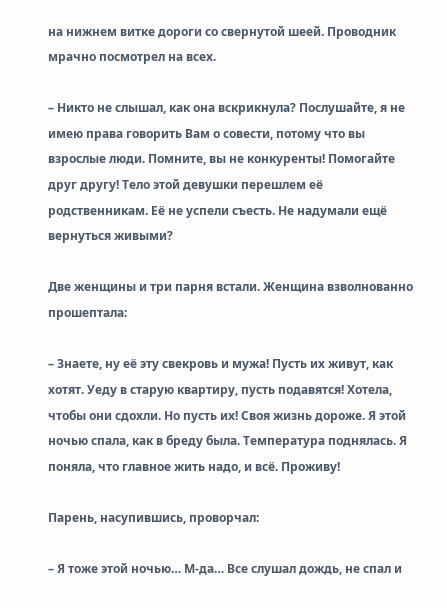на нижнем витке дороги со свернутой шеей. Проводник мрачно посмотрел на всех.

– Никто не слышал, как она вскрикнула? Послушайте, я не имею права говорить Вам о совести, потому что вы взрослые люди. Помните, вы не конкуренты! Помогайте друг другу! Тело этой девушки перешлем её родственникам. Её не успели съесть. Не надумали ещё вернуться живыми?

Две женщины и три парня встали. Женщина взволнованно прошептала:

– Знаете, ну её эту свекровь и мужа! Пусть их живут, как хотят. Уеду в старую квартиру, пусть подавятся! Хотела, чтобы они сдохли. Но пусть их! Своя жизнь дороже. Я этой ночью спала, как в бреду была. Температура поднялась. Я поняла, что главное жить надо, и всё. Проживу!

Парень, насупившись, проворчал:

– Я тоже этой ночью… М-да… Все слушал дождь, не спал и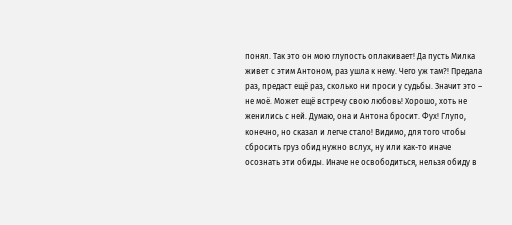понял. Так это он мою глупость оплакивает! Да пусть Милка живет с этим Антоном, раз ушла к нему. Чего уж там?! Предала раз, предаст ещё раз, сколько ни проси у судьбы. Значит это – не моё. Может ещё встречу свою любовь! Хорошо, хоть не женились с ней. Думаю, она и Антона бросит. Фух! Глупо, конечно, но сказал и легче стало! Видимо, для того чтобы сбросить груз обид нужно вслух, ну или как-то иначе осознать эти обиды. Иначе не освободиться, нельзя обиду в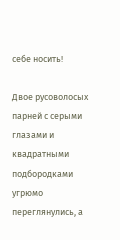себе носить!

Двое русоволосых парней с серыми глазами и квадратными подбородками угрюмо переглянулись, а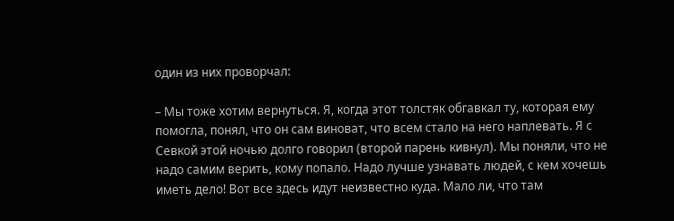один из них проворчал:

– Мы тоже хотим вернуться. Я, когда этот толстяк обгавкал ту, которая ему помогла, понял, что он сам виноват, что всем стало на него наплевать. Я с Севкой этой ночью долго говорил (второй парень кивнул). Мы поняли, что не надо самим верить, кому попало. Надо лучше узнавать людей, с кем хочешь иметь дело! Вот все здесь идут неизвестно куда. Мало ли, что там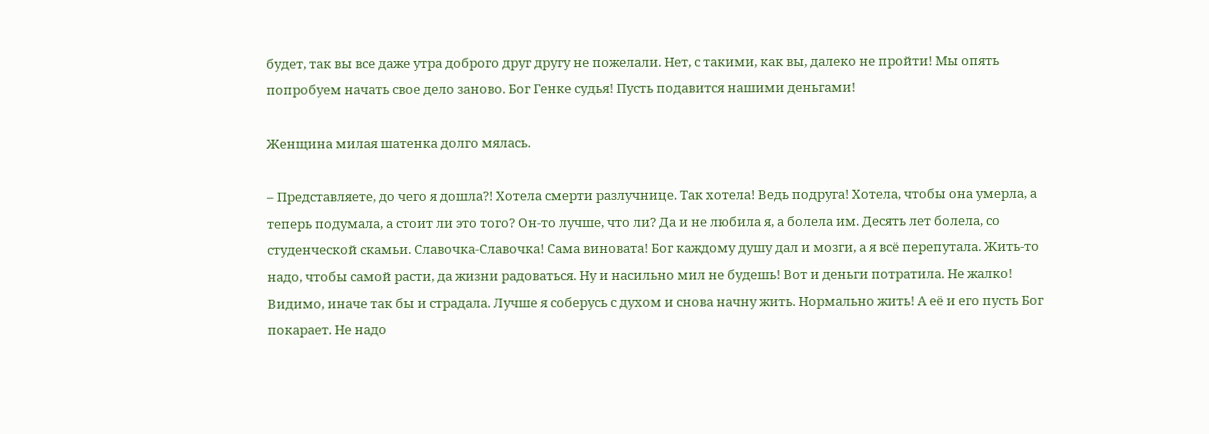будет, так вы все даже утра доброго друг другу не пожелали. Нет, с такими, как вы, далеко не пройти! Мы опять попробуем начать свое дело заново. Бог Генке судья! Пусть подавится нашими деньгами!

Женщина милая шатенка долго мялась.

– Представляете, до чего я дошла?! Хотела смерти разлучнице. Так хотела! Ведь подруга! Хотела, чтобы она умерла, а теперь подумала, а стоит ли это того? Он-то лучше, что ли? Да и не любила я, а болела им. Десять лет болела, со студенческой скамьи. Славочка-Славочка! Сама виновата! Бог каждому душу дал и мозги, а я всё перепутала. Жить-то надо, чтобы самой расти, да жизни радоваться. Ну и насильно мил не будешь! Вот и деньги потратила. Не жалко! Видимо, иначе так бы и страдала. Лучше я соберусь с духом и снова начну жить. Нормально жить! А её и его пусть Бог покарает. Не надо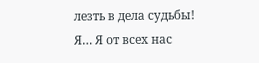лезть в дела судьбы! Я… Я от всех нас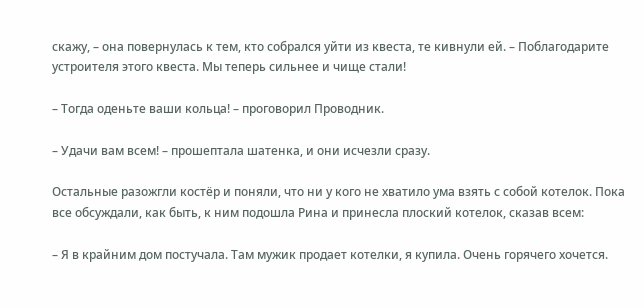скажу, – она повернулась к тем, кто собрался уйти из квеста, те кивнули ей. – Поблагодарите устроителя этого квеста. Мы теперь сильнее и чище стали!

– Тогда оденьте ваши кольца! – проговорил Проводник.

– Удачи вам всем! – прошептала шатенка, и они исчезли сразу.

Остальные разожгли костёр и поняли, что ни у кого не хватило ума взять с собой котелок. Пока все обсуждали, как быть, к ним подошла Рина и принесла плоский котелок, сказав всем:

– Я в крайним дом постучала. Там мужик продает котелки, я купила. Очень горячего хочется.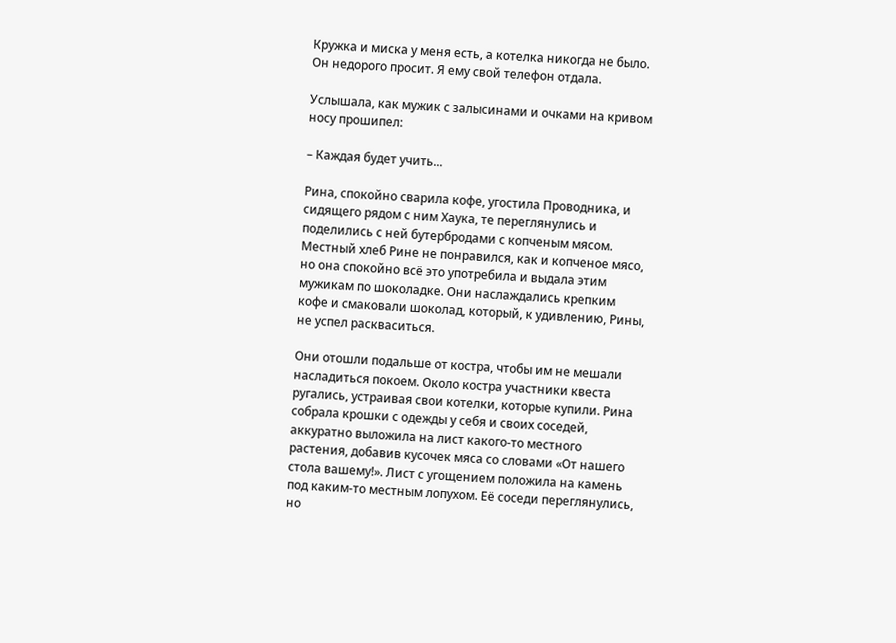Кружка и миска у меня есть, а котелка никогда не было. Он недорого просит. Я ему свой телефон отдала.

Услышала, как мужик с залысинами и очками на кривом носу прошипел:

– Каждая будет учить...

Рина, спокойно сварила кофе, угостила Проводника, и сидящего рядом с ним Хаука, те переглянулись и поделились с ней бутербродами с копченым мясом. Местный хлеб Рине не понравился, как и копченое мясо, но она спокойно всё это употребила и выдала этим мужикам по шоколадке. Они наслаждались крепким кофе и смаковали шоколад, который, к удивлению, Рины, не успел раскваситься.

Они отошли подальше от костра, чтобы им не мешали насладиться покоем. Около костра участники квеста ругались, устраивая свои котелки, которые купили. Рина собрала крошки с одежды у себя и своих соседей, аккуратно выложила на лист какого-то местного растения, добавив кусочек мяса со словами «От нашего стола вашему!». Лист с угощением положила на камень под каким-то местным лопухом. Её соседи переглянулись, но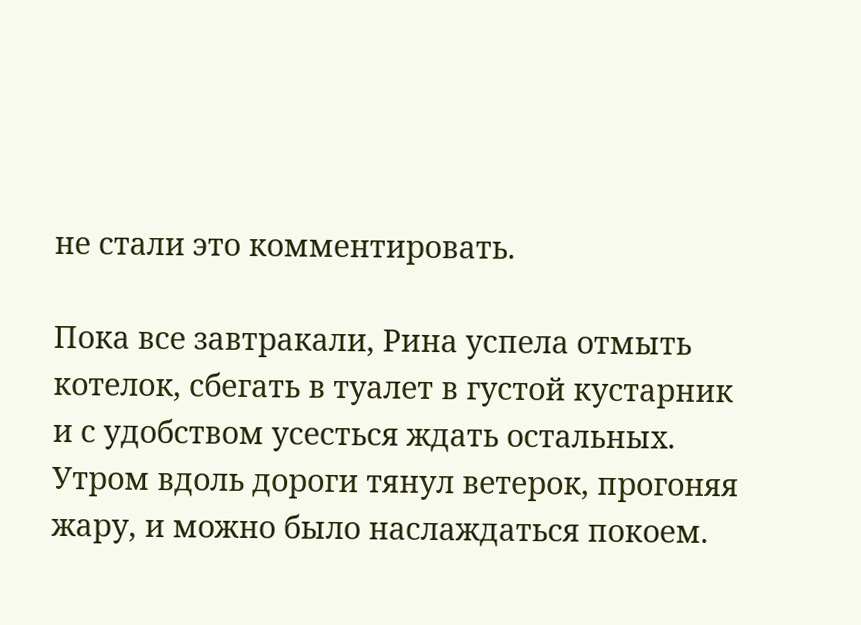не стали это комментировать.

Пока все завтракали, Рина успела отмыть котелок, сбегать в туалет в густой кустарник и с удобством усесться ждать остальных. Утром вдоль дороги тянул ветерок, прогоняя жару, и можно было наслаждаться покоем.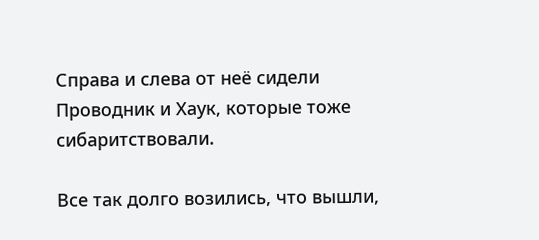Справа и слева от неё сидели Проводник и Хаук, которые тоже сибаритствовали.

Все так долго возились, что вышли,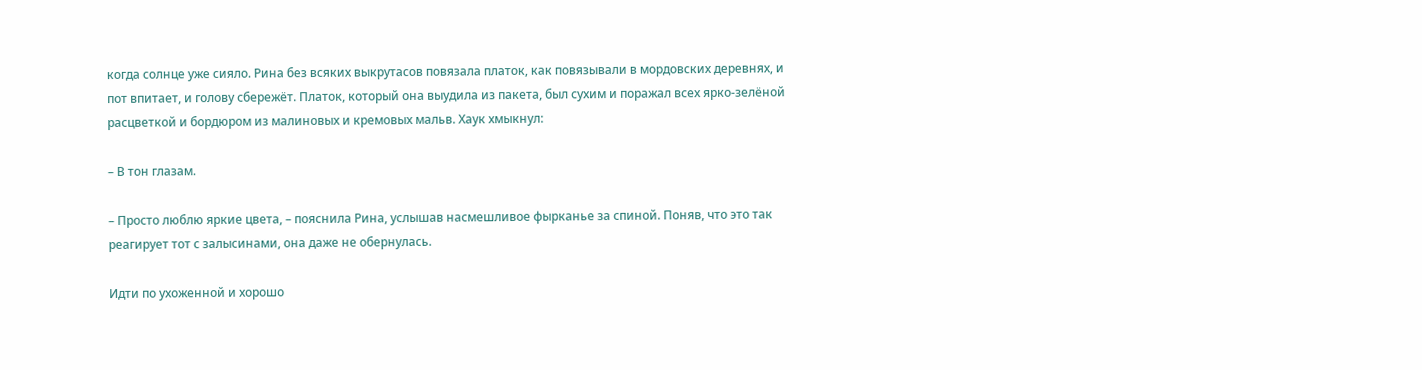когда солнце уже сияло. Рина без всяких выкрутасов повязала платок, как повязывали в мордовских деревнях, и пот впитает, и голову сбережёт. Платок, который она выудила из пакета, был сухим и поражал всех ярко-зелёной расцветкой и бордюром из малиновых и кремовых мальв. Хаук хмыкнул:

– В тон глазам.

– Просто люблю яркие цвета, – пояснила Рина, услышав насмешливое фырканье за спиной. Поняв, что это так реагирует тот с залысинами, она даже не обернулась.

Идти по ухоженной и хорошо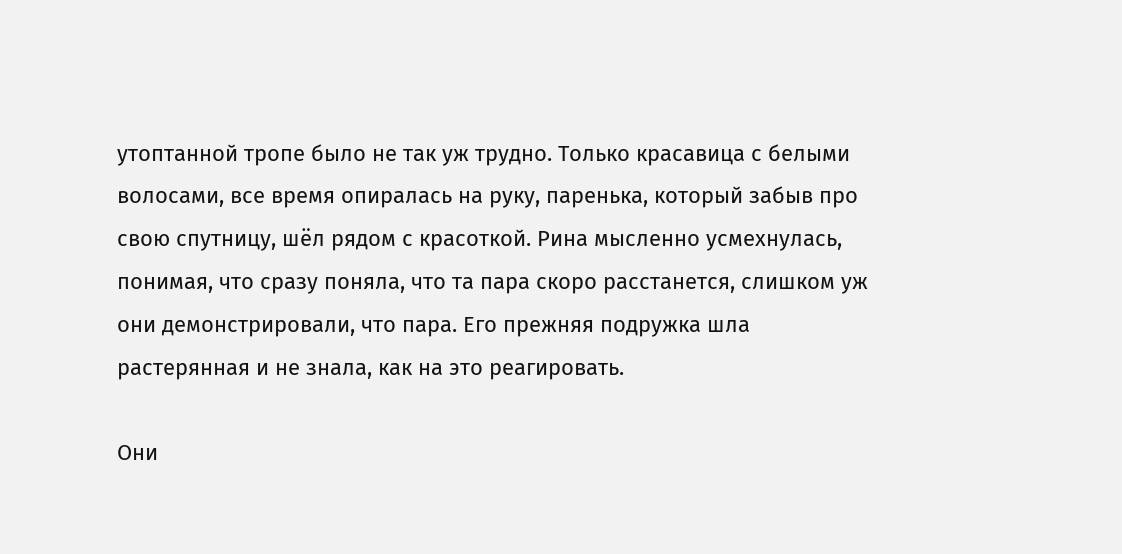утоптанной тропе было не так уж трудно. Только красавица с белыми волосами, все время опиралась на руку, паренька, который забыв про свою спутницу, шёл рядом с красоткой. Рина мысленно усмехнулась, понимая, что сразу поняла, что та пара скоро расстанется, слишком уж они демонстрировали, что пара. Его прежняя подружка шла растерянная и не знала, как на это реагировать.

Они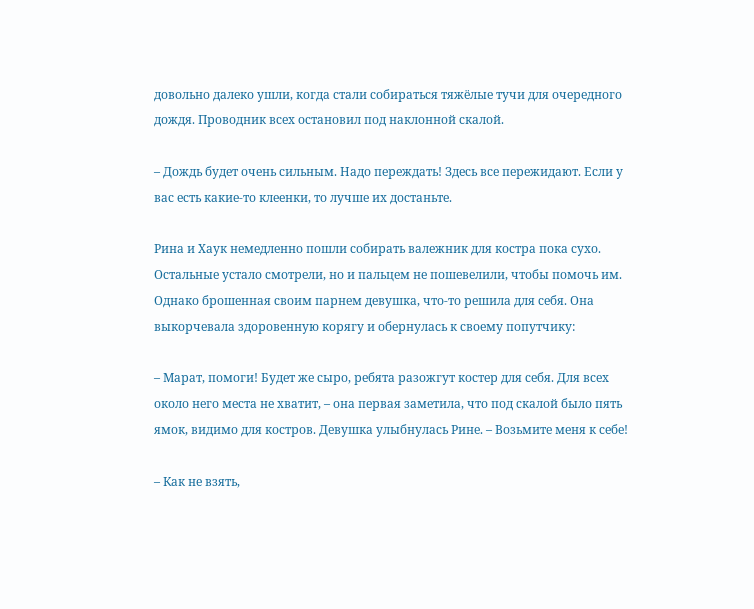довольно далеко ушли, когда стали собираться тяжёлые тучи для очередного дождя. Проводник всех остановил под наклонной скалой.

– Дождь будет очень сильным. Надо переждать! Здесь все пережидают. Если у вас есть какие-то клеенки, то лучше их достаньте.

Рина и Хаук немедленно пошли собирать валежник для костра пока сухо. Остальные устало смотрели, но и пальцем не пошевелили, чтобы помочь им. Однако брошенная своим парнем девушка, что-то решила для себя. Она выкорчевала здоровенную корягу и обернулась к своему попутчику:

– Марат, помоги! Будет же сыро, ребята разожгут костер для себя. Для всех около него места не хватит, – она первая заметила, что под скалой было пять ямок, видимо для костров. Девушка улыбнулась Рине. – Возьмите меня к себе!

– Как не взять,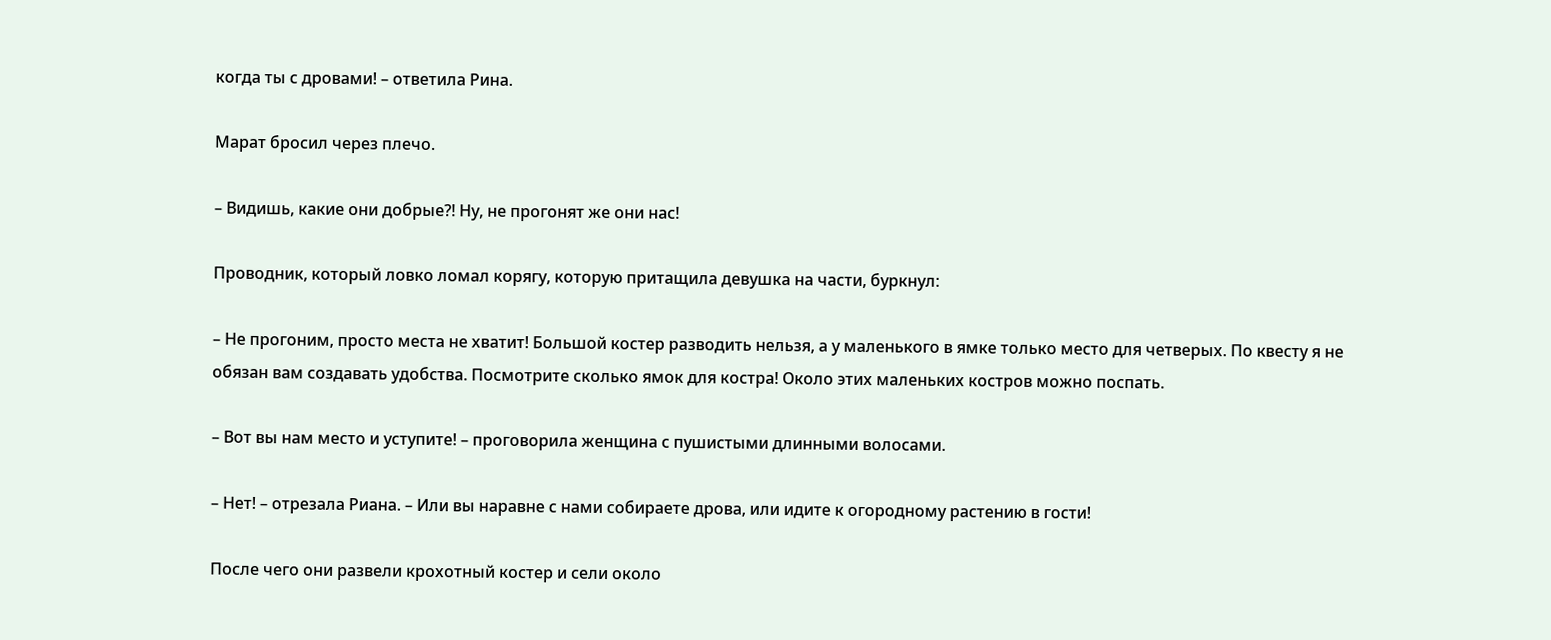когда ты с дровами! – ответила Рина.

Марат бросил через плечо.

– Видишь, какие они добрые?! Ну, не прогонят же они нас!

Проводник, который ловко ломал корягу, которую притащила девушка на части, буркнул:

– Не прогоним, просто места не хватит! Большой костер разводить нельзя, а у маленького в ямке только место для четверых. По квесту я не обязан вам создавать удобства. Посмотрите сколько ямок для костра! Около этих маленьких костров можно поспать.

– Вот вы нам место и уступите! – проговорила женщина с пушистыми длинными волосами.

– Нет! – отрезала Риана. – Или вы наравне с нами собираете дрова, или идите к огородному растению в гости!

После чего они развели крохотный костер и сели около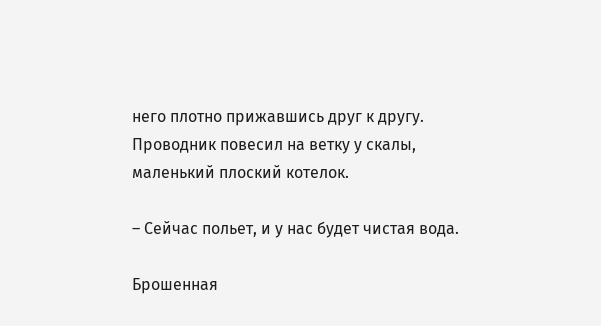него плотно прижавшись друг к другу. Проводник повесил на ветку у скалы, маленький плоский котелок.

– Сейчас польет, и у нас будет чистая вода.

Брошенная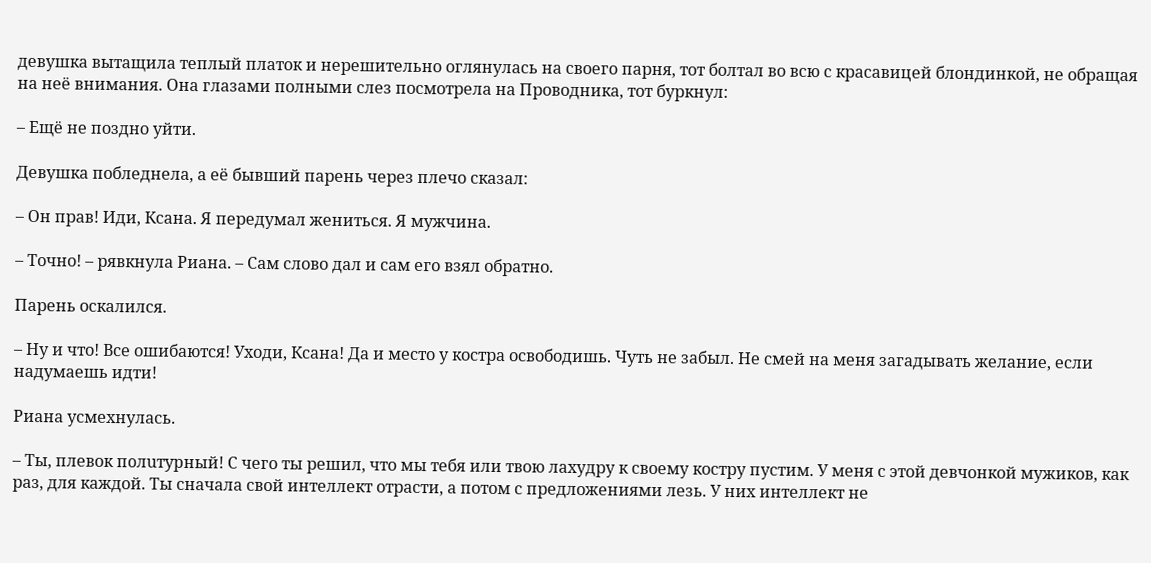девушка вытащила теплый платок и нерешительно оглянулась на своего парня, тот болтал во всю с красавицей блондинкой, не обращая на неё внимания. Она глазами полными слез посмотрела на Проводника, тот буркнул:

– Ещё не поздно уйти.

Девушка побледнела, а её бывший парень через плечо сказал:

– Он прав! Иди, Ксана. Я передумал жениться. Я мужчина.

– Точно! – рявкнула Риана. – Сам слово дал и сам его взял обратно.

Парень оскалился.

– Ну и что! Все ошибаются! Уходи, Ксана! Да и место у костра освободишь. Чуть не забыл. Не смей на меня загадывать желание, если надумаешь идти!

Риана усмехнулась.

– Ты, плевок пoлuтypный! С чего ты решил, что мы тебя или твою лахудру к своему костру пустим. У меня с этой девчонкой мужиков, как раз, для каждой. Ты сначала свой интеллект отрасти, а потом с предложениями лезь. У них интеллект не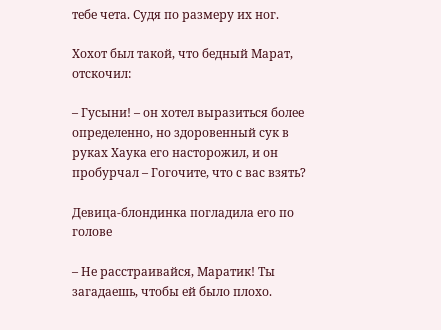тебе чета. Судя по размеру их ног.

Хохот был такой, что бедный Марат, отскочил:

– Гусыни! – он хотел выразиться более определенно, но здоровенный сук в руках Хаука его насторожил, и он пробурчал – Гогочите, что с вас взять?

Девица-блондинка погладила его по голове

– Не расстраивайся, Маратик! Ты загадаешь, чтобы ей было плохо.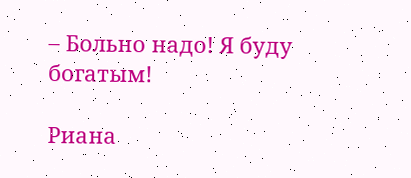– Больно надо! Я буду богатым!

Риана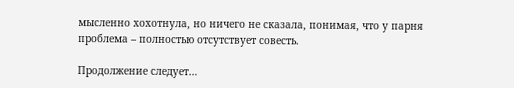мысленно хохотнула, но ничего не сказала, понимая, что у парня проблема – полностью отсутствует совесть.

Продолжение следует…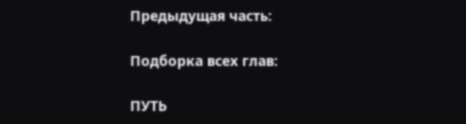Предыдущая часть:

Подборка всех глав:

ПУТЬ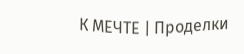К МЕЧТЕ | Проделки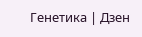Генетика | Дзен